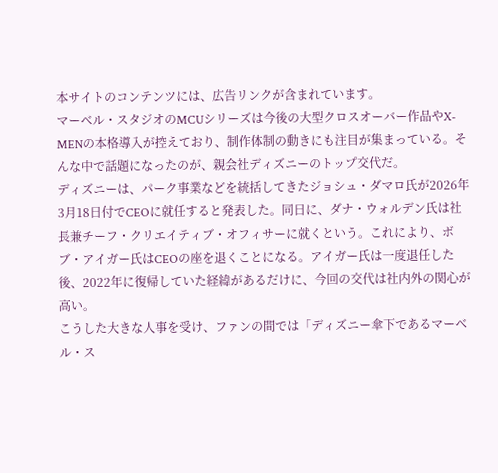本サイトのコンテンツには、広告リンクが含まれています。
マーベル・スタジオのMCUシリーズは今後の大型クロスオーバー作品やX-MENの本格導入が控えており、制作体制の動きにも注目が集まっている。そんな中で話題になったのが、親会社ディズニーのトップ交代だ。
ディズニーは、パーク事業などを統括してきたジョシュ・ダマロ氏が2026年3月18日付でCEOに就任すると発表した。同日に、ダナ・ウォルデン氏は社長兼チーフ・クリエイティブ・オフィサーに就くという。これにより、ボブ・アイガー氏はCEOの座を退くことになる。アイガー氏は一度退任した後、2022年に復帰していた経緯があるだけに、今回の交代は社内外の関心が高い。
こうした大きな人事を受け、ファンの間では「ディズニー傘下であるマーベル・ス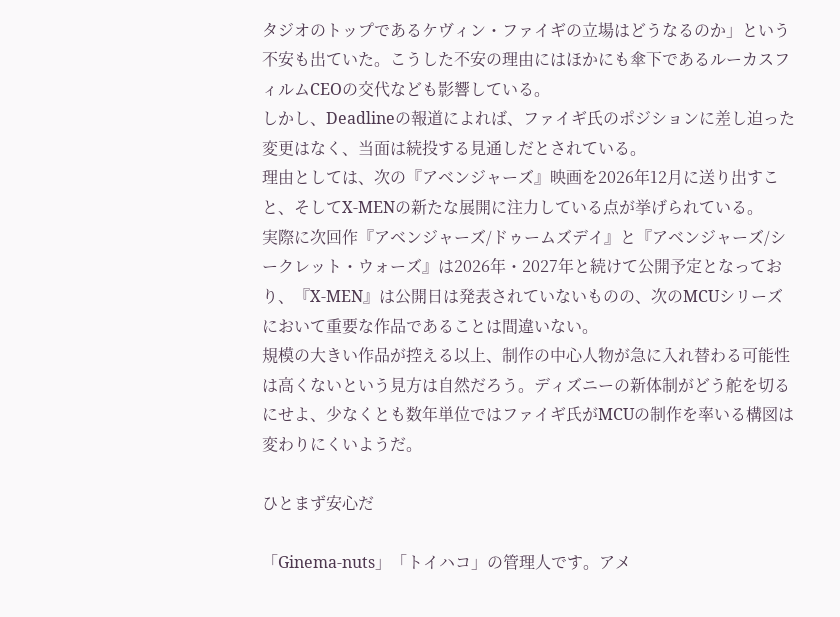タジオのトップであるケヴィン・ファイギの立場はどうなるのか」という不安も出ていた。こうした不安の理由にはほかにも傘下であるルーカスフィルムCEOの交代なども影響している。
しかし、Deadlineの報道によれば、ファイギ氏のポジションに差し迫った変更はなく、当面は続投する見通しだとされている。
理由としては、次の『アベンジャーズ』映画を2026年12月に送り出すこと、そしてX-MENの新たな展開に注力している点が挙げられている。
実際に次回作『アベンジャーズ/ドゥームズデイ』と『アベンジャーズ/シークレット・ウォーズ』は2026年・2027年と続けて公開予定となっており、『X-MEN』は公開日は発表されていないものの、次のMCUシリーズにおいて重要な作品であることは間違いない。
規模の大きい作品が控える以上、制作の中心人物が急に入れ替わる可能性は高くないという見方は自然だろう。ディズニーの新体制がどう舵を切るにせよ、少なくとも数年単位ではファイギ氏がMCUの制作を率いる構図は変わりにくいようだ。

ひとまず安心だ

「Ginema-nuts」「トイハコ」の管理人です。アメ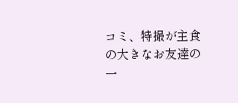コミ、特撮が主食の大きなお友達の一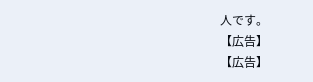人です。
【広告】
【広告】